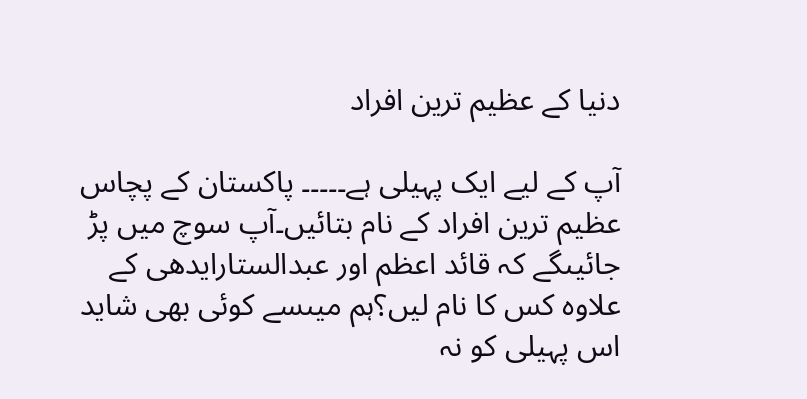دنیا کے عظیم ترین افراد

آپ کے لیے ایک پہیلی ہے۔۔۔۔۔ پاکستان کے پچاس عظیم ترین افراد کے نام بتائیں۔آپ سوچ میں پڑ جائیںگے کہ قائد اعظم اور عبدالستارایدھی کے علاوہ کس کا نام لیں؟ہم میںسے کوئی بھی شاید اس پہیلی کو نہ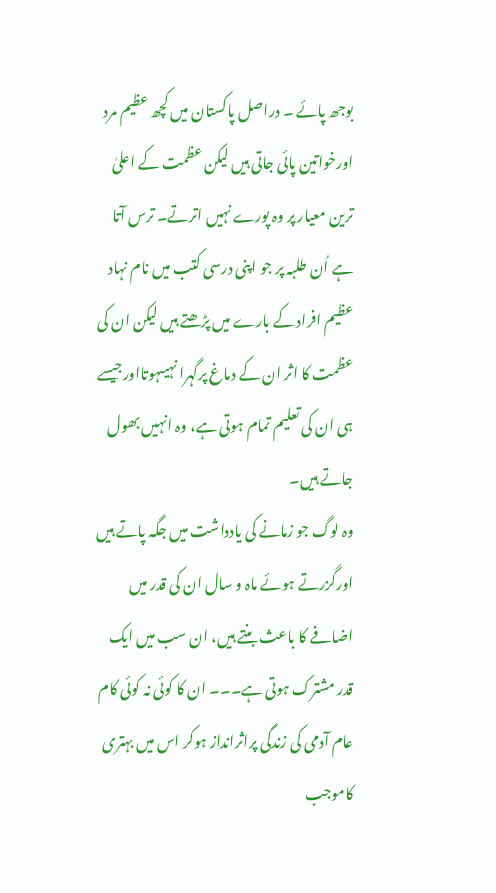بوجھ پائے ۔ دراصل پاکستان میں کچھ عظیم مرد اورخواتین پائی جاتی ہیں لیکن عظمت کے اعلیٰ ترین معیار پر وہ پورے نہیں اترتے۔ ترس آتا ہے اُن طلبہ پر جو اپنی درسی کتب میں نام نہاد عظیم افراد کے بارے میں پڑھتے ہیں لیکن ان کی عظمت کا اثر ان کے دماغ پرگہرا نہیںہوتااورجیسے ہی ان کی تعلیم تمام ہوتی ہے، وہ انہیں بھول جاتے ہیں۔
وہ لوگ جو زمانے کی یادداشت میں جگہ پاتے ہیں اورگزرتے ہوئے ماہ و سال ان کی قدر میں اضافے کا باعث بنتے ہیں، ان سب میں ایک قدر مشترک ہوتی ہے۔۔۔ ان کا کوئی نہ کوئی کام عام آدمی کی زندگی پراثرانداز ہوکر اس میں بہتری کاموجب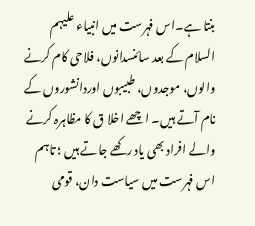بنتا ہے۔اس فہرست میں انبیاء علیہم السلام کے بعد سائنسدانوں، فلاحی کام کرنے والوں، موجدوں، طبیبوں اوردانشوروں کے نام آتے ہیں۔ اچھے اخلا ق کا مظاہرہ کرنے والے افراد بھی یاد رکھے جاتے ہیں ؛ تاہم اس فہرست میں سیاست دان، قومی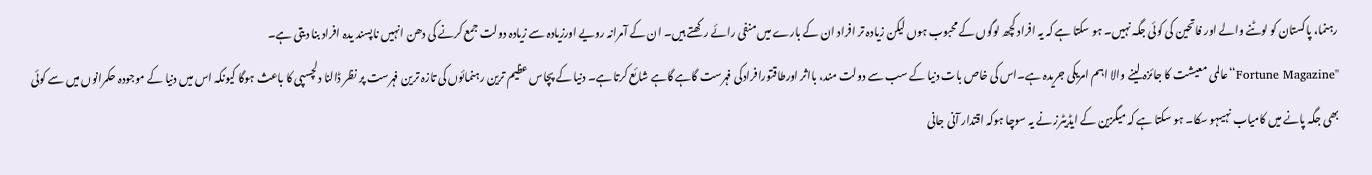رہنما، پاکستان کو لوٹنے والے اور فاتحین کی کوئی جگہ نہیں۔ ہو سکتا ہے کہ یہ افراد کچھ لوگوں کے محبوب ہوں لیکن زیادہ تر افراد ان کے بارے میں منفی رائے رکھتے ہیں۔ ان کے آمرانہ رویے اورزیادہ سے زیادہ دولت جمع کرنے کی دھن انہیں ناپسند یدہ افراد بنا دیتی ہے۔
''Fortune Magazine‘‘عالمی معیشت کا جائزہ لینے والا اہم امریکی جریدہ ہے۔اس کی خاص بات دنیا کے سب سے دولت مند، بااثر اورطاقتورافرادکی فہرست گاہے گاہے شائع کرتا ہے۔ دنیا کے پچاس عظیم ترین رہنمائوں کی تازہ ترین فہرست پر نظر ڈالنا دلچسپی کا باعث ہوگا کیونکہ اس میں دنیا کے موجودہ حکمرانوں میں سے کوئی بھی جگہ پانے میں کامیاب نہیںہو سکا۔ ہو سکتا ہے کہ میگزین کے ایڈیٹرز نے یہ سوچا ہوکہ اقتدار آنی جانی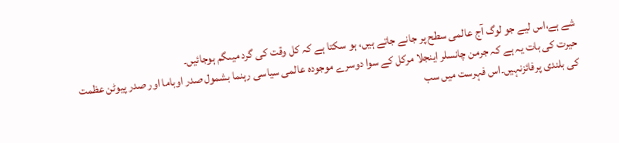شے ہے،اس لیے جو لوگ آج عالمی سطح پر جانے جاتے ہیں، ہو سکتا ہے کہ کل وقت کی گرد میںگم ہوجائیں۔
حیرت کی بات یہ ہے کہ جرمن چانسلر اینجلا مرکل کے سوا دوسرے موجودہ عالمی سیاسی رہنما بشمول صدر اوباما اور صدر پیوٹن عظمت کی بلندی پرفائزنہیں۔اس فہرست میں سب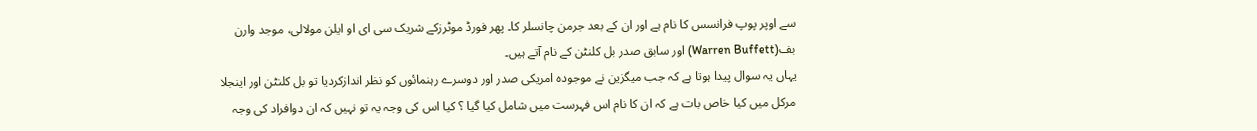سے اوپر پوپ فرانسس کا نام ہے اور ان کے بعد جرمن چانسلر کا۔ پھر فورڈ موٹرزکے شریک سی ای او ایلن مولالی، موجد وارن بف(Warren Buffett) اور سابق صدر بل کلنٹن کے نام آتے ہیں۔
یہاں یہ سوال پیدا ہوتا ہے کہ جب میگزین نے موجودہ امریکی صدر اور دوسرے رہنمائوں کو نظر اندازکردیا تو بل کلنٹن اور اینجلا مرکل میں کیا خاص بات ہے کہ ان کا نام اس فہرست میں شامل کیا گیا ؟ کیا اس کی وجہ یہ تو نہیں کہ ان دوافراد کی وجہ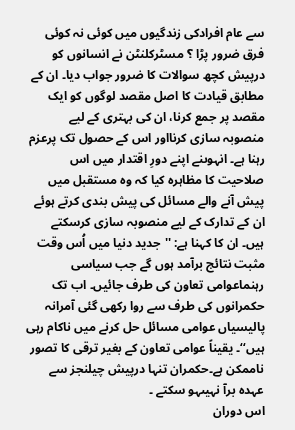سے عام افرادکی زندگیوں میں کوئی نہ کوئی فرق ضرور پڑا ؟ مسٹرکلنٹن نے انسانوں کو درپیش کچھ سوالات کا ضرور جواب دیا۔ ان کے مطابق قیادت کا اصل مقصد لوگوں کو ایک مقصد پر جمع کرنا، ان کی بہتری کے لیے منصوبہ سازی کرنااور اس کے حصول تک پرعزم رہنا ہے۔ انہوںنے اپنے دورِ اقتدار میں اس صلاحیت کا مظاہرہ کیا کہ وہ مستقبل میں پیش آنے والے مسائل کی پیش بندی کرتے ہوئے ان کے تدارک کے لیے منصوبہ سازی کرسکتے ہیں۔ ان کا کہنا ہے: ''جدید دنیا میں اُس وقت مثبت نتائج برآمد ہوں گے جب سیاسی رہنماعوامی تعاون کی طرف جائیں۔ اب تک حکمرانوں کی طرف سے روا رکھی گئی آمرانہ پالیسیاں عوامی مسائل حل کرنے میں ناکام رہی ہیں‘‘۔ یقیناً عوامی تعاون کے بغیر ترقی کا تصور ناممکن ہے۔حکمران تنہا درپیش چیلنجز سے عہدہ برآ نہیںہو سکتے ۔
اس دوران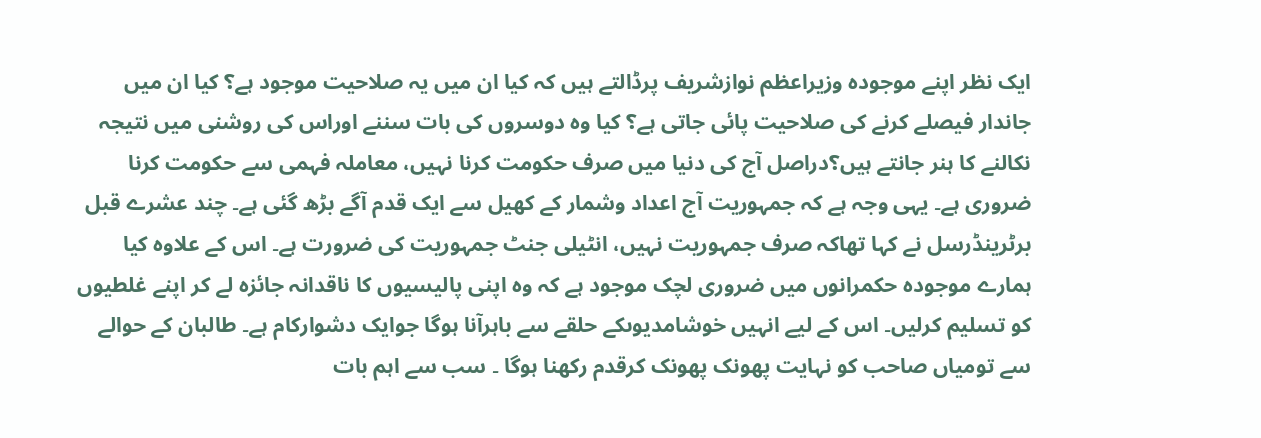ایک نظر اپنے موجودہ وزیراعظم نوازشریف پرڈالتے ہیں کہ کیا ان میں یہ صلاحیت موجود ہے؟ کیا ان میں جاندار فیصلے کرنے کی صلاحیت پائی جاتی ہے؟ کیا وہ دوسروں کی بات سننے اوراس کی روشنی میں نتیجہ نکالنے کا ہنر جانتے ہیں؟دراصل آج کی دنیا میں صرف حکومت کرنا نہیں، معاملہ فہمی سے حکومت کرنا ضروری ہے۔ یہی وجہ ہے کہ جمہوریت آج اعداد وشمار کے کھیل سے ایک قدم آگے بڑھ گئی ہے۔ چند عشرے قبل برٹرینڈرسل نے کہا تھاکہ صرف جمہوریت نہیں، انٹیلی جنٹ جمہوریت کی ضرورت ہے۔ اس کے علاوہ کیا ہمارے موجودہ حکمرانوں میں ضروری لچک موجود ہے کہ وہ اپنی پالیسیوں کا ناقدانہ جائزہ لے کر اپنے غلطیوں کو تسلیم کرلیں۔ اس کے لیے انہیں خوشامدیوںکے حلقے سے باہرآنا ہوگا جوایک دشوارکام ہے۔ طالبان کے حوالے سے تومیاں صاحب کو نہایت پھونک پھونک کرقدم رکھنا ہوگا ۔ سب سے اہم بات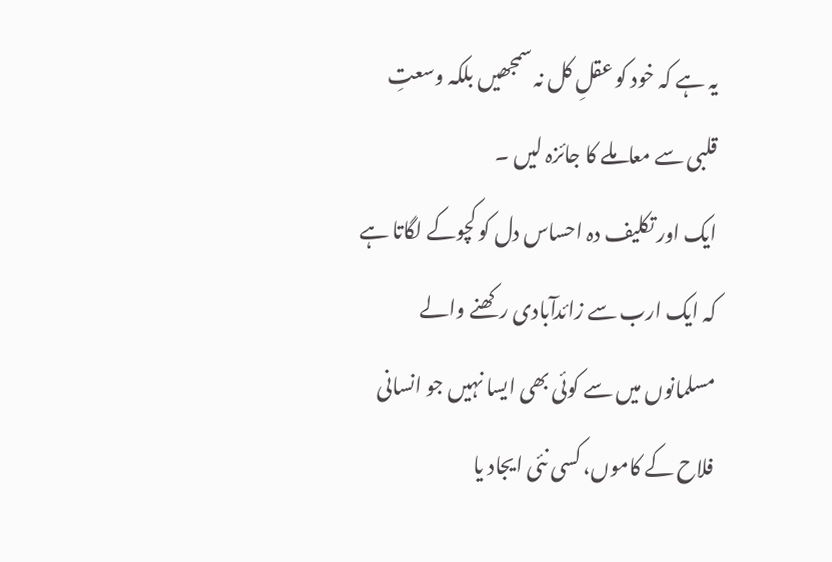یہ ہے کہ خود کو عقلِ کل نہ سمجھیں بلکہ وسعتِ قلبی سے معاملے کا جائزہ لیں ۔
ایک اور تکلیف دہ احساس دل کو کچوکے لگاتا ہے کہ ایک ارب سے زائدآبادی رکھنے والے مسلمانوں میں سے کوئی بھی ایسا نہیں جو انسانی فلاح کے کاموں، کسی نئی ایجاد یا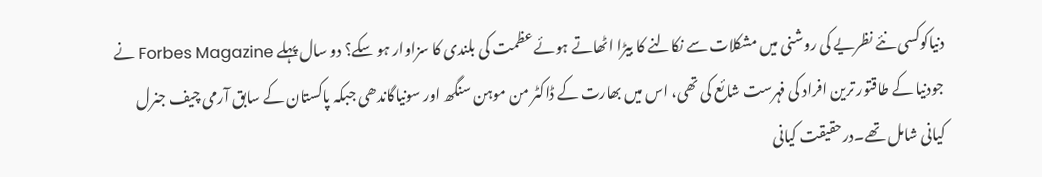دنیاکوکسی نئے نظریے کی روشنی میں مشکلات سے نکالنے کا بیڑا اٹھاتے ہوئے عظمت کی بلندی کا سزاوار ہو سکے؟ دو سال پہلے Forbes Magazine نے جودنیا کے طاقتور ترین افراد کی فہرست شائع کی تھی، اس میں بھارت کے ڈاکٹر من موہن سنگھ اور سونیاگاندھی جبکہ پاکستان کے سابق آرمی چیف جنرل کیانی شامل تھے۔درحقیقت کیانی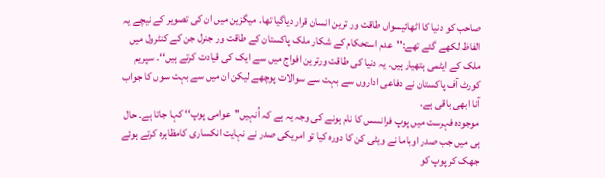صاحب کو دنیا کا اٹھائیسواں طاقت ور ترین انسان قرار دیاگیا تھا۔ میگزین میں ان کی تصویر کے نیچے یہ الفاظ لکھے گئے تھے:''عدم استحکام کے شکار ملک پاکستان کے طاقت ور جنرل جن کے کنٹرول میں ملک کے ایٹمی ہتھیار ہیں۔ یہ دنیا کی طاقت ورترین افواج میں سے ایک کی قیادت کرتے ہیں‘‘۔ سپریم کورٹ آف پاکستان نے دفاعی اداروں سے بہت سے سوالات پوچھے لیکن ان میں سے بہت سوں کا جواب آنا ابھی باقی ہے۔
موجودہ فہرست میں پوپ فرانسس کا نام ہونے کی وجہ یہ ہے کہ اُنہیں''عوامی پوپ‘‘ کہا جاتا ہے۔ حال ہی میں جب صدر اوباما نے ویٹی کن کا دورہ کیا تو امریکی صدر نے نہایت انکساری کامظاہرہ کرتے ہوئے جھک کر پوپ کو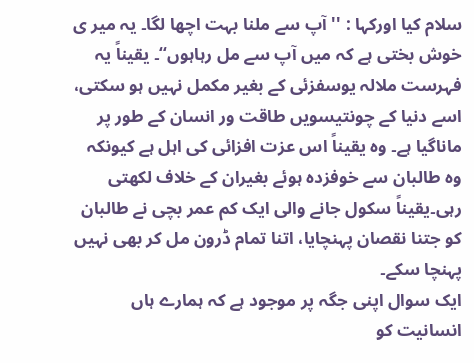سلام کیا اورکہا : '' آپ سے ملنا بہت اچھا لگا۔ یہ میر ی خوش بختی ہے کہ میں آپ سے مل رہاہوں‘‘۔ یقیناً یہ فہرست ملالہ یوسفزئی کے بغیر مکمل نہیں ہو سکتی، اسے دنیا کے چونتیسویں طاقت ور انسان کے طور پر ماناگیا ہے۔ وہ یقیناً اس عزت افزائی کی اہل ہے کیونکہ وہ طالبان سے خوفزدہ ہوئے بغیران کے خلاف لکھتی رہی۔یقیناً سکول جانے والی ایک کم عمر بچی نے طالبان کو جتنا نقصان پہنچایا، اتنا تمام ڈرون مل کر بھی نہیں پہنچا سکے۔
ایک سوال اپنی جگہ پر موجود ہے کہ ہمارے ہاں انسانیت کو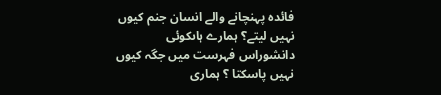فائدہ پہنچانے والے انسان جنم کیوں نہیں لیتے؟ ہمارے ہاںکوئی دانشوراس فہرست میں جگہ کیوں نہیں پاسکتا ؟ ہماری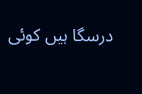درسگا ہیں کوئی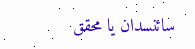سائنسدان یا محقق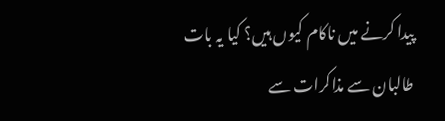پیدا کرنے میں ناکام کیوں ہیں؟ کیا یہ بات طالبان سے مذاکرات سے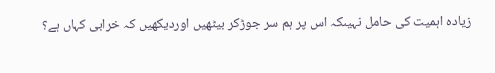زیادہ اہمیت کی حامل نہیںکہ اس پر ہم سر جوڑکر بیٹھیں اوردیکھیں کہ خرابی کہاں ہے؟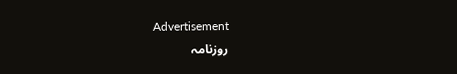Advertisement
روزنامہ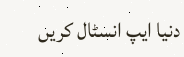دنیا ایپ انسٹال کریں